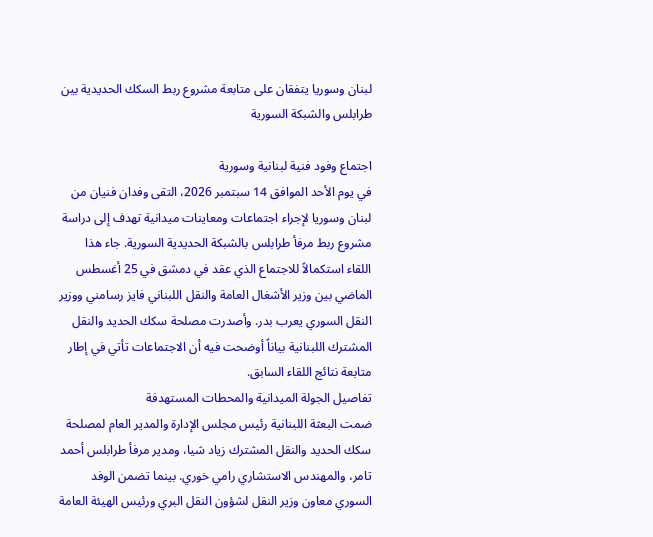لبنان وسوريا يتفقان على متابعة مشروع ربط السكك الحديدية بين طرابلس والشبكة السورية

اجتماع وفود فنية لبنانية وسورية
في يوم الأحد الموافق 14 سبتمبر 2026، التقى وفدان فنيان من لبنان وسوريا لإجراء اجتماعات ومعاينات ميدانية تهدف إلى دراسة مشروع ربط مرفأ طرابلس بالشبكة الحديدية السورية. جاء هذا اللقاء استكمالاً للاجتماع الذي عقد في دمشق في 25 أغسطس الماضي بين وزير الأشغال العامة والنقل اللبناني فايز رسامني ووزير النقل السوري يعرب بدر. وأصدرت مصلحة سكك الحديد والنقل المشترك اللبنانية بياناً أوضحت فيه أن الاجتماعات تأتي في إطار متابعة نتائج اللقاء السابق.
تفاصيل الجولة الميدانية والمحطات المستهدفة
ضمت البعثة اللبنانية رئيس مجلس الإدارة والمدير العام لمصلحة سكك الحديد والنقل المشترك زياد شيا، ومدير مرفأ طرابلس أحمد تامر، والمهندس الاستشاري رامي خوري. بينما تضمن الوفد السوري معاون وزير النقل لشؤون النقل البري ورئيس الهيئة العامة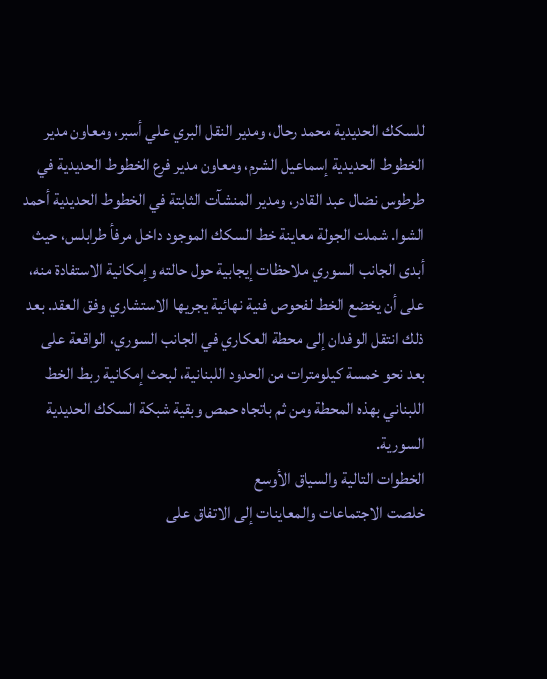للسكك الحديدية محمد رحال، ومدير النقل البري علي أسبر، ومعاون مدير الخطوط الحديدية إسماعيل الشرم، ومعاون مدير فرع الخطوط الحديدية في طرطوس نضال عبد القادر، ومدير المنشآت الثابتة في الخطوط الحديدية أحمد الشوا. شملت الجولة معاينة خط السكك الموجود داخل مرفأ طرابلس، حيث أبدى الجانب السوري ملاحظات إيجابية حول حالته وإمكانية الاستفادة منه، على أن يخضع الخط لفحوص فنية نهائية يجريها الاستشاري وفق العقد. بعد ذلك انتقل الوفدان إلى محطة العكاري في الجانب السوري، الواقعة على بعد نحو خمسة كيلومترات من الحدود اللبنانية، لبحث إمكانية ربط الخط اللبناني بهذه المحطة ومن ثم باتجاه حمص وبقية شبكة السكك الحديدية السورية.
الخطوات التالية والسياق الأوسع
خلصت الاجتماعات والمعاينات إلى الاتفاق على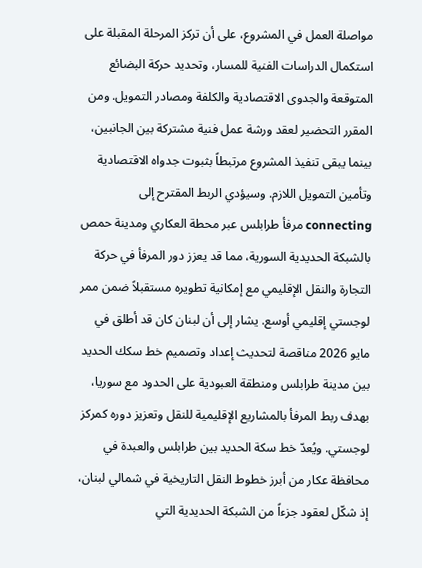مواصلة العمل في المشروع، على أن تركز المرحلة المقبلة على استكمال الدراسات الفنية للمسار، وتحديد حركة البضائع المتوقعة والجدوى الاقتصادية والكلفة ومصادر التمويل. ومن المقرر التحضير لعقد ورشة عمل فنية مشتركة بين الجانبين، بينما يبقى تنفيذ المشروع مرتبطاً بثبوت جدواه الاقتصادية وتأمين التمويل اللازم. وسيؤدي الربط المقترح إلى connecting مرفأ طرابلس عبر محطة العكاري ومدينة حمص بالشبكة الحديدية السورية، مما قد يعزز دور المرفأ في حركة التجارة والنقل الإقليمي مع إمكانية تطويره مستقبلاً ضمن ممر لوجستي إقليمي أوسع. يشار إلى أن لبنان كان قد أطلق في مايو 2026 مناقصة لتحديث إعداد وتصميم خط سكك الحديد بين مدينة طرابلس ومنطقة العبودية على الحدود مع سوريا، بهدف ربط المرفأ بالمشاريع الإقليمية للنقل وتعزيز دوره كمركز لوجستي. ويُعدّ خط سكة الحديد بين طرابلس والعبدة في محافظة عكار من أبرز خطوط النقل التاريخية في شمالي لبنان، إذ شكّل لعقود جزءاً من الشبكة الحديدية التي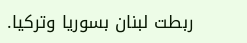ربطت لبنان بسوريا وتركيا.